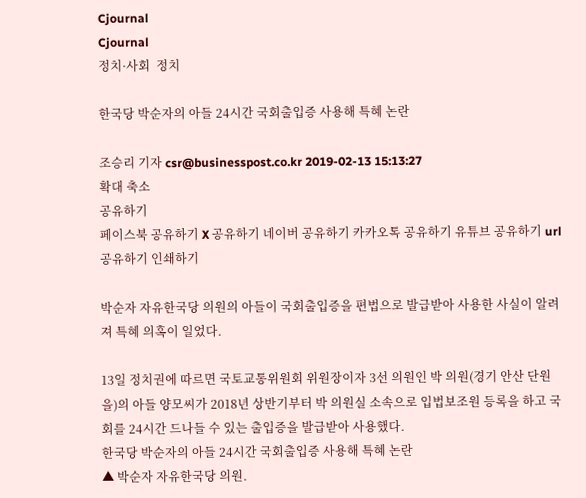Cjournal
Cjournal
정치·사회  정치

한국당 박순자의 아들 24시간 국회출입증 사용해 특혜 논란

조승리 기자 csr@businesspost.co.kr 2019-02-13 15:13:27
확대 축소
공유하기
페이스북 공유하기 X 공유하기 네이버 공유하기 카카오톡 공유하기 유튜브 공유하기 url 공유하기 인쇄하기

박순자 자유한국당 의원의 아들이 국회출입증을 편법으로 발급받아 사용한 사실이 알려져 특혜 의혹이 일었다.

13일 정치권에 따르면 국토교통위원회 위원장이자 3선 의원인 박 의원(경기 안산 단원을)의 아들 양모씨가 2018년 상반기부터 박 의원실 소속으로 입법보조원 등록을 하고 국회를 24시간 드나들 수 있는 출입증을 발급받아 사용했다.
한국당 박순자의 아들 24시간 국회출입증 사용해 특혜 논란
▲ 박순자 자유한국당 의원.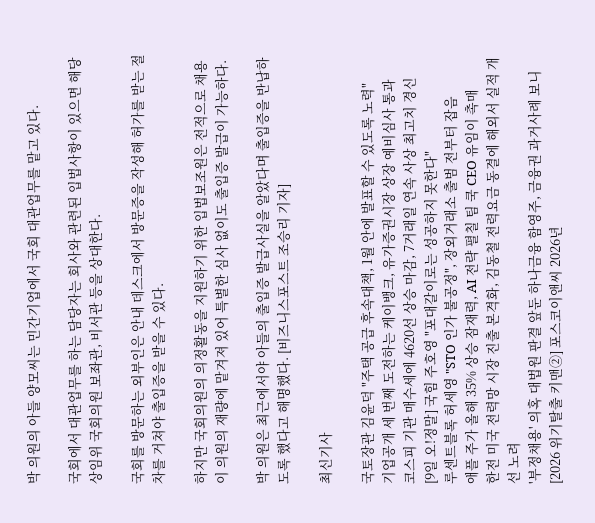박 의원의 아들 양모씨는 민간기업에서 국회 대관업무를 맡고 있다.

국회에서 대관업무를 하는 담당자는 회사와 관련된 입법사항이 있으면 해당 상임위 국회의원 보좌관, 비서관 등을 상대한다.

국회를 방문하는 외부인은 안내 데스크에서 방문증을 작성해 허가를 받는 절차를 거쳐야 출입증을 받을 수 있다.

하지만 국회의원의 의정활동을 지원하기 위한 입법보조원은 전적으로 채용이 의원의 재량에 맡겨져 있어 특별한 심사 없이도 출입증 발급이 가능하다.

박 의원은 최근에서야 아들의 출입증 발급사실을 알았다며 출입증을 반납하도록 했다고 해명했다. [비즈니스포스트 조승리 기자]

최신기사

국토장관 김윤덕 "주택 공급 후속대책, 1월 안에 발표할 수 있도록 노력"
기업공개 세 번째 도전하는 케이뱅크, 유가증권시장 상장 예비심사 통과
코스피 기관 매수세에 4620선 상승 마감, 7거래일 연속 사상 최고치 경신
[9일 오!정말] 국힘 주호영 "포대갈이로는 성공하지 못한다"
루센트블록 허세영 "STO 인가 불공정", 장외거래소 출범 전부터 잡음
애플 주가 올해 35% 상승 잠재력, AI 전략 펼칠 팀 쿡 CEO 유임이 촉매
한전 미국 전력망 시장 진출 본격화, 김동철 전력요금 동결에 해외서 실적 개선 노려
'부정채용' 의혹 대법원 판결 앞둔 하나금융 함영주, 금융권 과거사례 보니
[2026 위기탈출 키맨②] 포스코이앤씨 2026년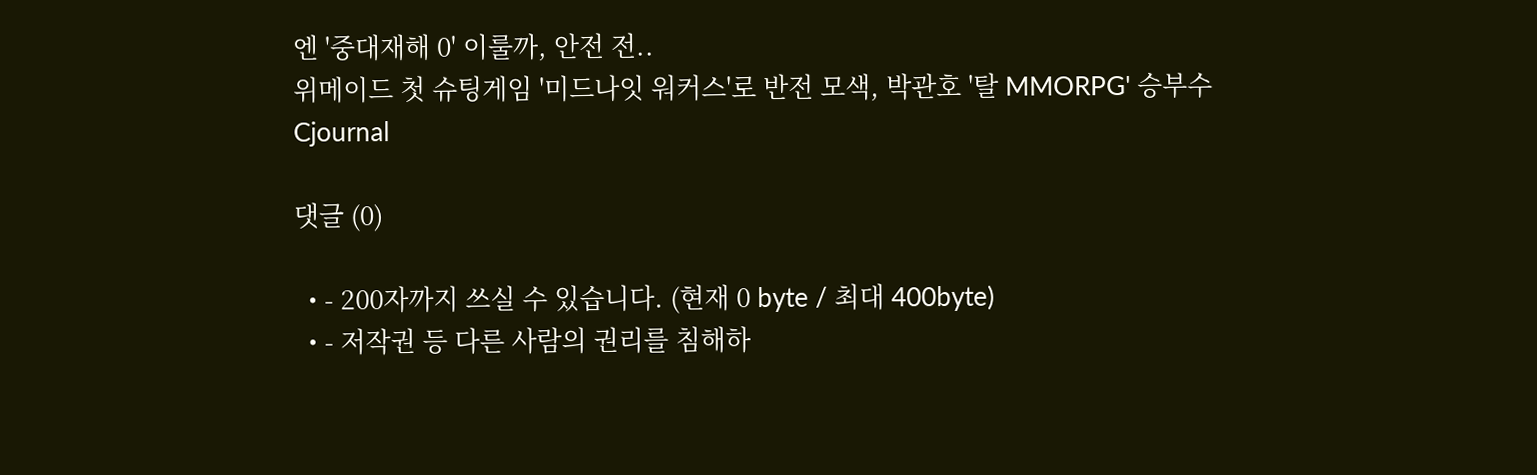엔 '중대재해 0' 이룰까, 안전 전..
위메이드 첫 슈팅게임 '미드나잇 워커스'로 반전 모색, 박관호 '탈 MMORPG' 승부수
Cjournal

댓글 (0)

  • - 200자까지 쓰실 수 있습니다. (현재 0 byte / 최대 400byte)
  • - 저작권 등 다른 사람의 권리를 침해하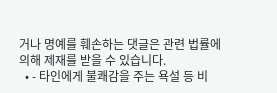거나 명예를 훼손하는 댓글은 관련 법률에 의해 제재를 받을 수 있습니다.
  • - 타인에게 불쾌감을 주는 욕설 등 비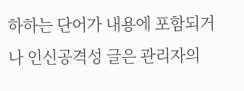하하는 단어가 내용에 포함되거나 인신공격성 글은 관리자의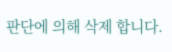판단에 의해 삭제 합니다.